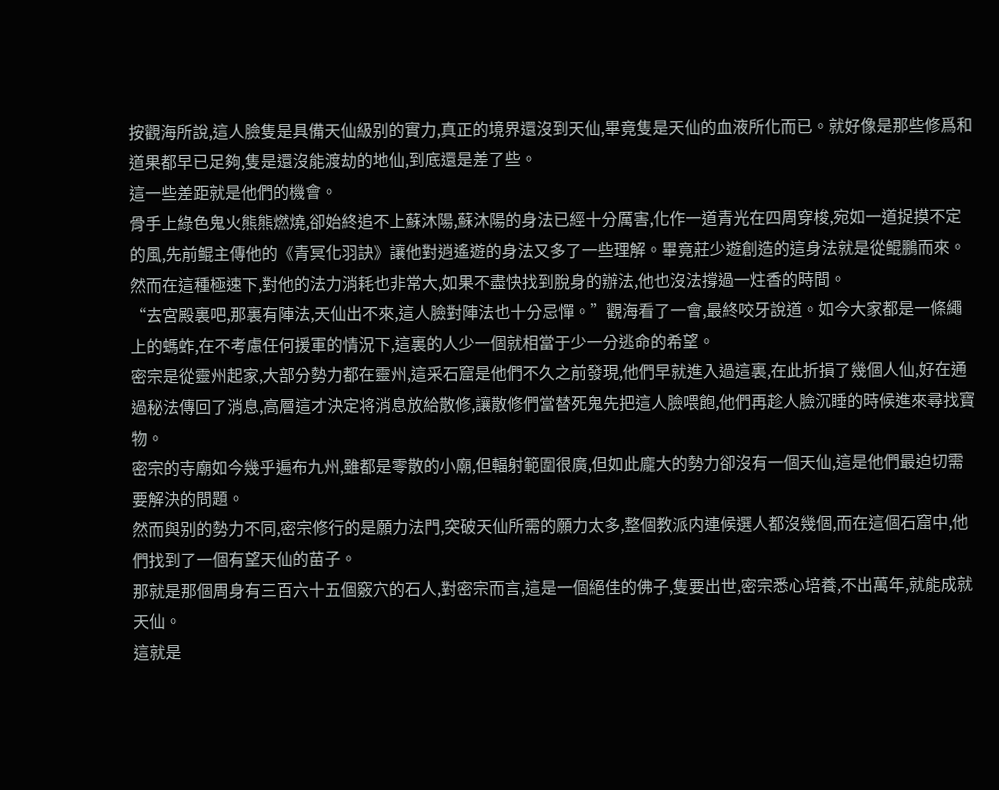按觀海所說,這人臉隻是具備天仙級别的實力,真正的境界還沒到天仙,畢竟隻是天仙的血液所化而已。就好像是那些修爲和道果都早已足夠,隻是還沒能渡劫的地仙,到底還是差了些。
這一些差距就是他們的機會。
骨手上綠色鬼火熊熊燃燒,卻始終追不上蘇沐陽,蘇沐陽的身法已經十分厲害,化作一道青光在四周穿梭,宛如一道捉摸不定的風,先前鲲主傳他的《青冥化羽訣》讓他對逍遙遊的身法又多了一些理解。畢竟莊少遊創造的這身法就是從鲲鵬而來。
然而在這種極速下,對他的法力消耗也非常大,如果不盡快找到脫身的辦法,他也沒法撐過一炷香的時間。
“去宮殿裏吧,那裏有陣法,天仙出不來,這人臉對陣法也十分忌憚。”觀海看了一會,最終咬牙說道。如今大家都是一條繩上的螞蚱,在不考慮任何援軍的情況下,這裏的人少一個就相當于少一分逃命的希望。
密宗是從靈州起家,大部分勢力都在靈州,這采石窟是他們不久之前發現,他們早就進入過這裏,在此折損了幾個人仙,好在通過秘法傳回了消息,高層這才決定将消息放給散修,讓散修們當替死鬼先把這人臉喂飽,他們再趁人臉沉睡的時候進來尋找寶物。
密宗的寺廟如今幾乎遍布九州,雖都是零散的小廟,但輻射範圍很廣,但如此龐大的勢力卻沒有一個天仙,這是他們最迫切需要解決的問題。
然而與别的勢力不同,密宗修行的是願力法門,突破天仙所需的願力太多,整個教派内連候選人都沒幾個,而在這個石窟中,他們找到了一個有望天仙的苗子。
那就是那個周身有三百六十五個竅穴的石人,對密宗而言,這是一個絕佳的佛子,隻要出世,密宗悉心培養,不出萬年,就能成就天仙。
這就是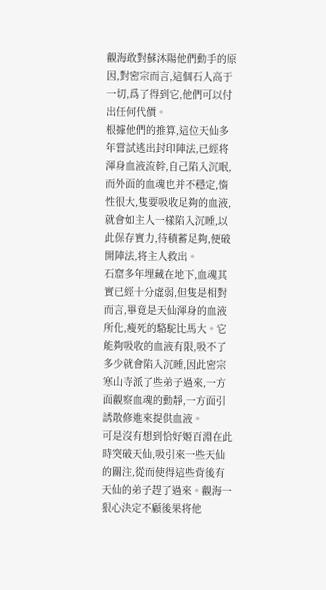觀海敢對蘇沐陽他們動手的原因,對密宗而言,這個石人高于一切,爲了得到它,他們可以付出任何代價。
根據他們的推算,這位天仙多年嘗試逃出封印陣法,已經将渾身血液流幹,自己陷入沉眠,而外面的血魂也并不穩定,惰性很大,隻要吸收足夠的血液,就會如主人一樣陷入沉睡,以此保存實力,待積蓄足夠,便破開陣法,将主人救出。
石窟多年埋藏在地下,血魂其實已經十分虛弱,但隻是相對而言,畢竟是天仙渾身的血液所化,瘦死的駱駝比馬大。它能夠吸收的血液有限,吸不了多少就會陷入沉睡,因此密宗寒山寺派了些弟子過來,一方面觀察血魂的動靜,一方面引誘散修進來提供血液。
可是沒有想到恰好姬百淵在此時突破天仙,吸引來一些天仙的關注,從而使得這些背後有天仙的弟子趕了過來。觀海一狠心決定不顧後果将他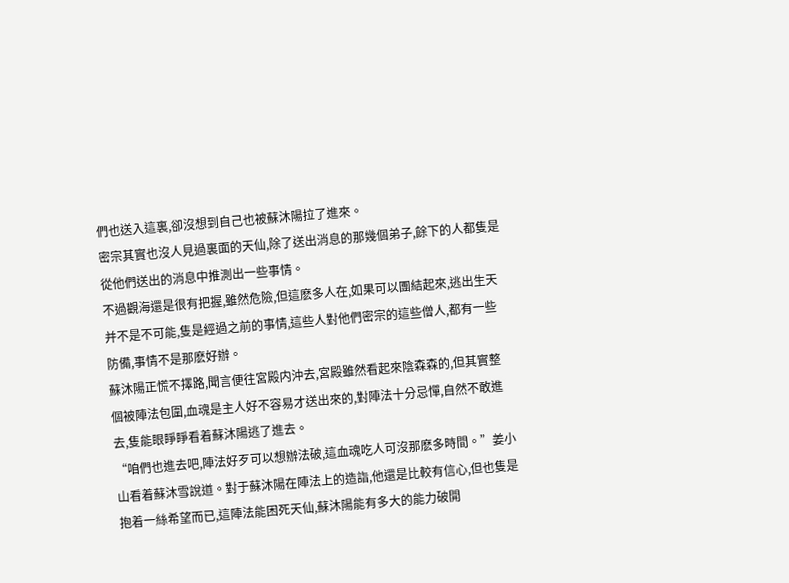們也送入這裏,卻沒想到自己也被蘇沐陽拉了進來。
密宗其實也沒人見過裏面的天仙,除了送出消息的那幾個弟子,餘下的人都隻是從他們送出的消息中推測出一些事情。
不過觀海還是很有把握,雖然危險,但這麽多人在,如果可以團結起來,逃出生天并不是不可能,隻是經過之前的事情,這些人對他們密宗的這些僧人,都有一些防備,事情不是那麽好辦。
蘇沐陽正慌不擇路,聞言便往宮殿内沖去,宮殿雖然看起來陰森森的,但其實整個被陣法包圍,血魂是主人好不容易才送出來的,對陣法十分忌憚,自然不敢進去,隻能眼睜睜看着蘇沐陽逃了進去。
“咱們也進去吧,陣法好歹可以想辦法破,這血魂吃人可沒那麽多時間。”姜小山看着蘇沐雪說道。對于蘇沐陽在陣法上的造詣,他還是比較有信心,但也隻是抱着一絲希望而已,這陣法能困死天仙,蘇沐陽能有多大的能力破開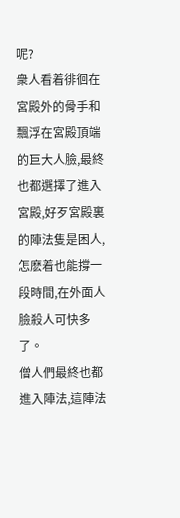呢?
衆人看着徘徊在宮殿外的骨手和飄浮在宮殿頂端的巨大人臉,最終也都選擇了進入宮殿,好歹宮殿裏的陣法隻是困人,怎麽着也能撐一段時間,在外面人臉殺人可快多了。
僧人們最終也都進入陣法,這陣法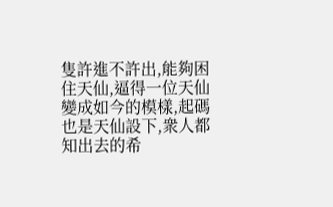隻許進不許出,能夠困住天仙,逼得一位天仙變成如今的模樣,起碼也是天仙設下,衆人都知出去的希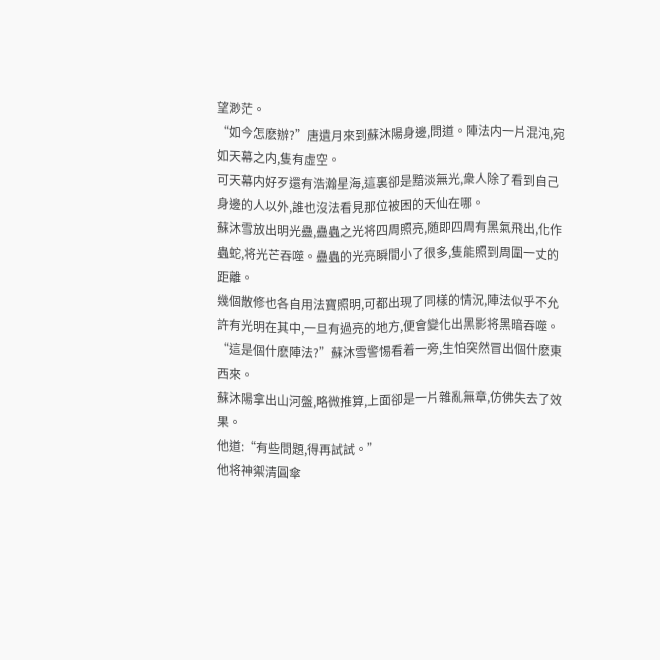望渺茫。
“如今怎麽辦?”唐遺月來到蘇沐陽身邊,問道。陣法内一片混沌,宛如天幕之内,隻有虛空。
可天幕内好歹還有浩瀚星海,這裏卻是黯淡無光,衆人除了看到自己身邊的人以外,誰也沒法看見那位被困的天仙在哪。
蘇沐雪放出明光蠱,蠱蟲之光将四周照亮,随即四周有黑氣飛出,化作蟲蛇,将光芒吞噬。蠱蟲的光亮瞬間小了很多,隻能照到周圍一丈的距離。
幾個散修也各自用法寶照明,可都出現了同樣的情況,陣法似乎不允許有光明在其中,一旦有過亮的地方,便會變化出黑影将黑暗吞噬。
“這是個什麽陣法?”蘇沐雪警惕看着一旁,生怕突然冒出個什麽東西來。
蘇沐陽拿出山河盤,略微推算,上面卻是一片雜亂無章,仿佛失去了效果。
他道:“有些問題,得再試試。”
他将神禦清圓傘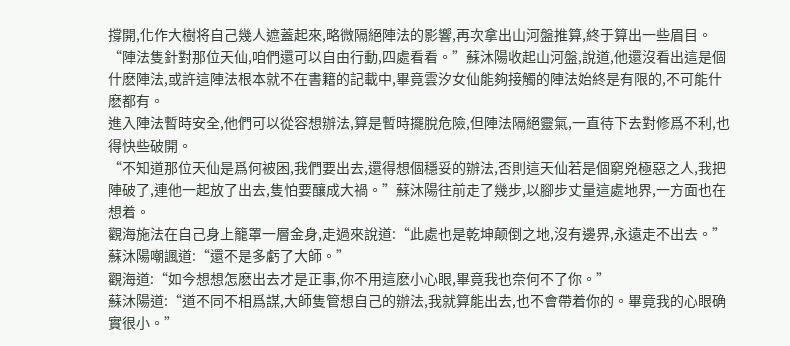撐開,化作大樹将自己幾人遮蓋起來,略微隔絕陣法的影響,再次拿出山河盤推算,終于算出一些眉目。
“陣法隻針對那位天仙,咱們還可以自由行動,四處看看。”蘇沐陽收起山河盤,說道,他還沒看出這是個什麽陣法,或許這陣法根本就不在書籍的記載中,畢竟雲汐女仙能夠接觸的陣法始終是有限的,不可能什麽都有。
進入陣法暫時安全,他們可以從容想辦法,算是暫時擺脫危險,但陣法隔絕靈氣,一直待下去對修爲不利,也得快些破開。
“不知道那位天仙是爲何被困,我們要出去,還得想個穩妥的辦法,否則這天仙若是個窮兇極惡之人,我把陣破了,連他一起放了出去,隻怕要釀成大禍。”蘇沐陽往前走了幾步,以腳步丈量這處地界,一方面也在想着。
觀海施法在自己身上籠罩一層金身,走過來說道:“此處也是乾坤颠倒之地,沒有邊界,永遠走不出去。”
蘇沐陽嘲諷道:“還不是多虧了大師。”
觀海道:“如今想想怎麽出去才是正事,你不用這麽小心眼,畢竟我也奈何不了你。”
蘇沐陽道:“道不同不相爲謀,大師隻管想自己的辦法,我就算能出去,也不會帶着你的。畢竟我的心眼确實很小。”